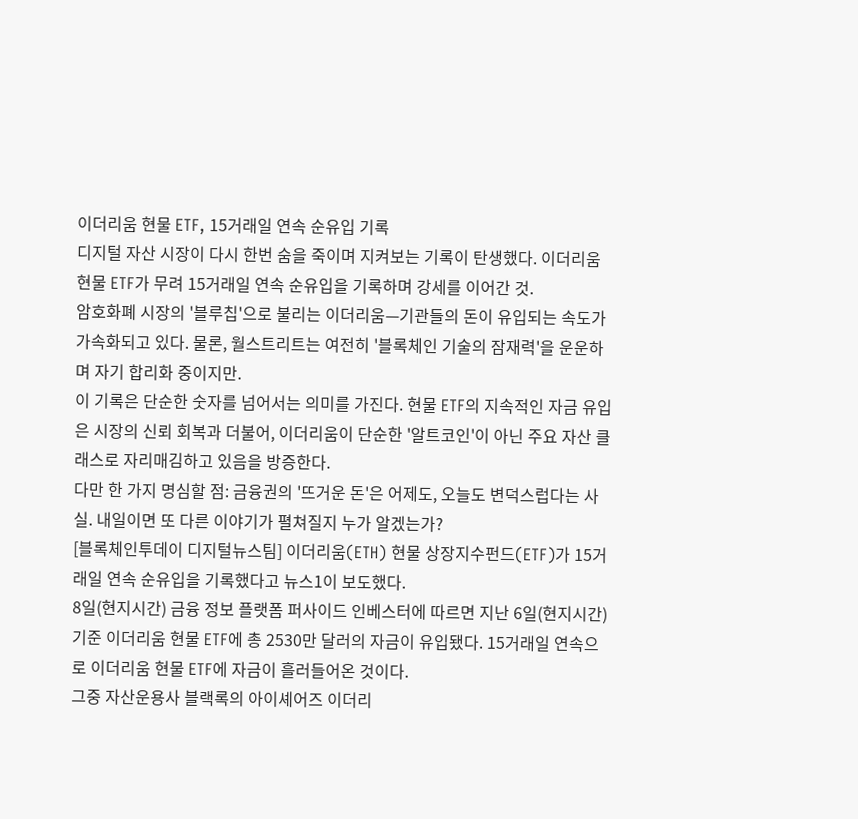이더리움 현물 ETF, 15거래일 연속 순유입 기록
디지털 자산 시장이 다시 한번 숨을 죽이며 지켜보는 기록이 탄생했다. 이더리움 현물 ETF가 무려 15거래일 연속 순유입을 기록하며 강세를 이어간 것.
암호화폐 시장의 '블루칩'으로 불리는 이더리움—기관들의 돈이 유입되는 속도가 가속화되고 있다. 물론, 월스트리트는 여전히 '블록체인 기술의 잠재력'을 운운하며 자기 합리화 중이지만.
이 기록은 단순한 숫자를 넘어서는 의미를 가진다. 현물 ETF의 지속적인 자금 유입은 시장의 신뢰 회복과 더불어, 이더리움이 단순한 '알트코인'이 아닌 주요 자산 클래스로 자리매김하고 있음을 방증한다.
다만 한 가지 명심할 점: 금융권의 '뜨거운 돈'은 어제도, 오늘도 변덕스럽다는 사실. 내일이면 또 다른 이야기가 펼쳐질지 누가 알겠는가?
[블록체인투데이 디지털뉴스팀] 이더리움(ETH) 현물 상장지수펀드(ETF)가 15거래일 연속 순유입을 기록했다고 뉴스1이 보도했다.
8일(현지시간) 금융 정보 플랫폼 퍼사이드 인베스터에 따르면 지난 6일(현지시간) 기준 이더리움 현물 ETF에 총 2530만 달러의 자금이 유입됐다. 15거래일 연속으로 이더리움 현물 ETF에 자금이 흘러들어온 것이다.
그중 자산운용사 블랙록의 아이셰어즈 이더리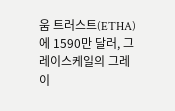움 트러스트(ETHA)에 1590만 달러, 그레이스케일의 그레이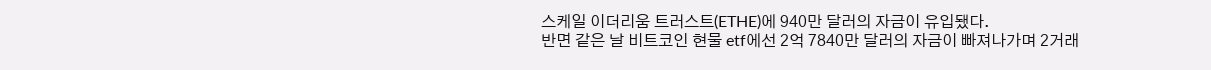스케일 이더리움 트러스트(ETHE)에 940만 달러의 자금이 유입됐다.
반면 같은 날 비트코인 현물 etf에선 2억 7840만 달러의 자금이 빠져나가며 2거래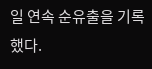일 연속 순유출을 기록했다.